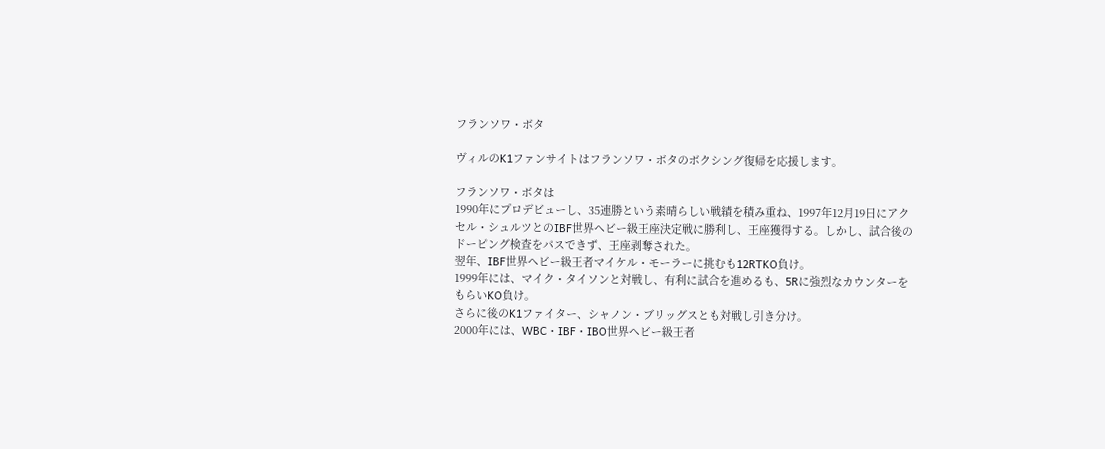フランソワ・ボタ

ヴィルのK1ファンサイトはフランソワ・ボタのボクシング復帰を応援します。

フランソワ・ボタは
1990年にプロデビューし、35連勝という素晴らしい戦績を積み重ね、1997年12月19日にアクセル・シュルツとのIBF世界ヘビー級王座決定戦に勝利し、王座獲得する。しかし、試合後のドーピング検査をパスできず、王座剥奪された。
翌年、IBF世界ヘビー級王者マイケル・モーラーに挑むも12RTKO負け。
1999年には、マイク・タイソンと対戦し、有利に試合を進めるも、5Rに強烈なカウンターをもらいKO負け。
さらに後のK1ファイター、シャノン・ブリッグスとも対戦し引き分け。
2000年には、WBC・IBF・IBO世界ヘビー級王者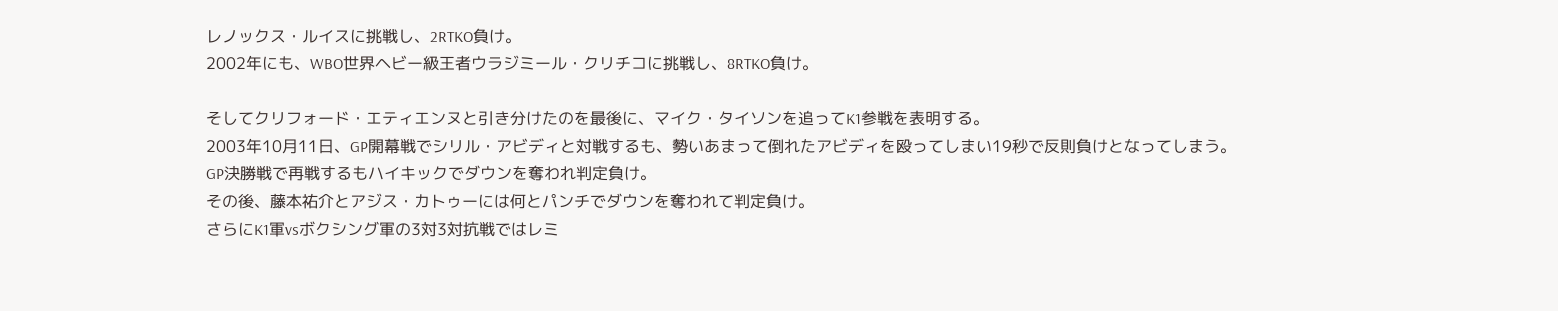レノックス・ルイスに挑戦し、2RTKO負け。
2002年にも、WBO世界ヘビー級王者ウラジミール・クリチコに挑戦し、8RTKO負け。

そしてクリフォード・エティエンヌと引き分けたのを最後に、マイク・タイソンを追ってK1参戦を表明する。
2003年10月11日、GP開幕戦でシリル・アビディと対戦するも、勢いあまって倒れたアビディを殴ってしまい19秒で反則負けとなってしまう。
GP決勝戦で再戦するもハイキックでダウンを奪われ判定負け。
その後、藤本祐介とアジス・カトゥーには何とパンチでダウンを奪われて判定負け。
さらにK1軍vsボクシング軍の3対3対抗戦ではレミ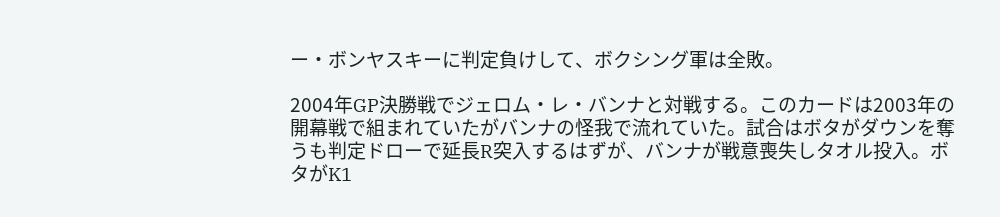ー・ボンヤスキーに判定負けして、ボクシング軍は全敗。

2004年GP決勝戦でジェロム・レ・バンナと対戦する。このカードは2003年の開幕戦で組まれていたがバンナの怪我で流れていた。試合はボタがダウンを奪うも判定ドローで延長R突入するはずが、バンナが戦意喪失しタオル投入。ボタがK1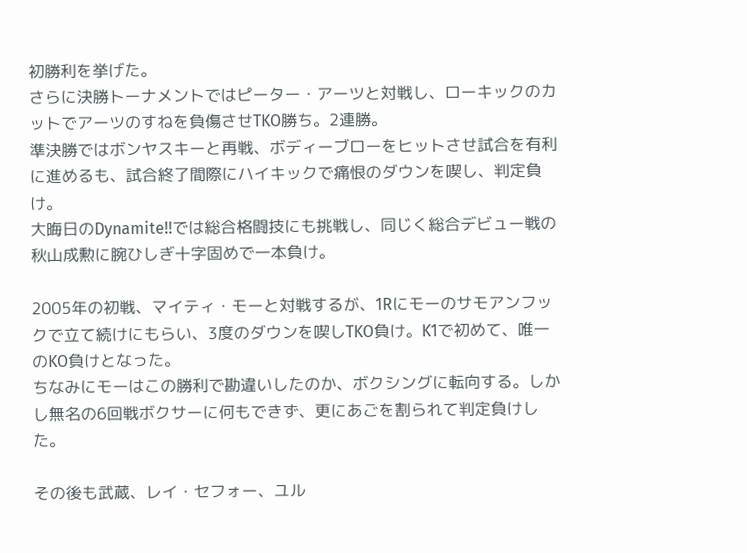初勝利を挙げた。
さらに決勝トーナメントではピーター・アーツと対戦し、ローキックのカットでアーツのすねを負傷させTKO勝ち。2連勝。
準決勝ではボンヤスキーと再戦、ボディーブローをヒットさせ試合を有利に進めるも、試合終了間際にハイキックで痛恨のダウンを喫し、判定負け。
大晦日のDynamite!!では総合格闘技にも挑戦し、同じく総合デビュー戦の秋山成勲に腕ひしぎ十字固めで一本負け。

2005年の初戦、マイティ・モーと対戦するが、1Rにモーのサモアンフックで立て続けにもらい、3度のダウンを喫しTKO負け。K1で初めて、唯一のKO負けとなった。
ちなみにモーはこの勝利で勘違いしたのか、ボクシングに転向する。しかし無名の6回戦ボクサーに何もできず、更にあごを割られて判定負けした。

その後も武蔵、レイ・セフォー、ユル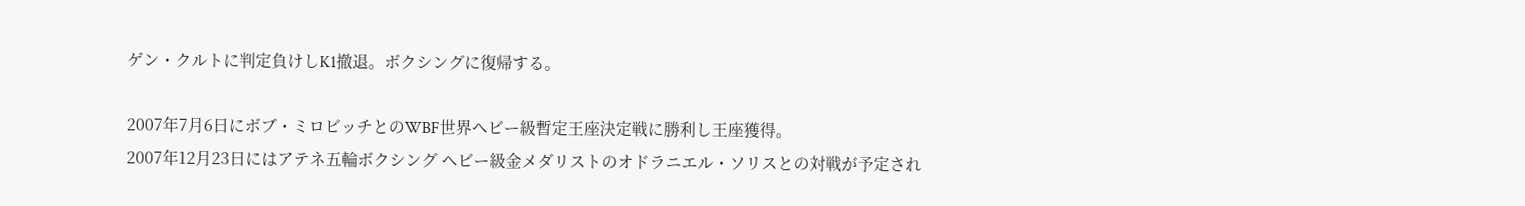ゲン・クルトに判定負けしK1撤退。ボクシングに復帰する。

2007年7月6日にボブ・ミロビッチとのWBF世界ヘビー級暫定王座決定戦に勝利し王座獲得。
2007年12月23日にはアテネ五輪ボクシング ヘビー級金メダリストのオドラニエル・ソリスとの対戦が予定され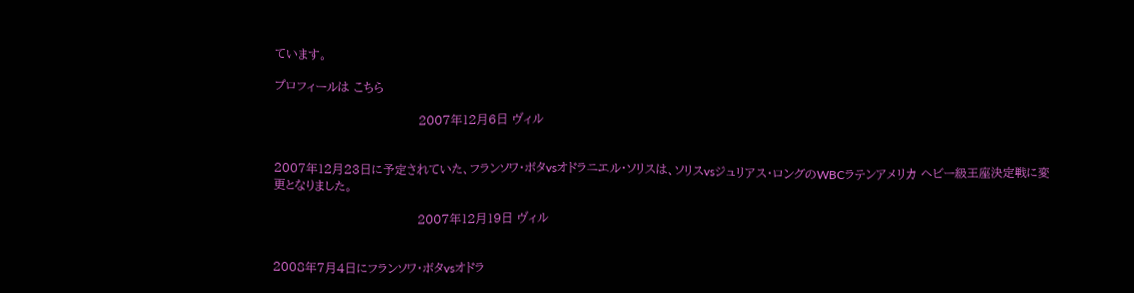ています。

プロフィールは こちら

                                    2007年12月6日 ヴィル


2007年12月23日に予定されていた、フランソワ・ボタvsオドラニエル・ソリスは、ソリスvsジュリアス・ロングのWBCラテンアメリカ ヘビー級王座決定戦に変更となりました。

                                    2007年12月19日 ヴィル


2008年7月4日にフランソワ・ボタvsオドラ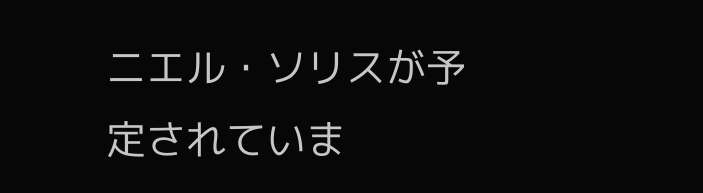ニエル・ソリスが予定されていま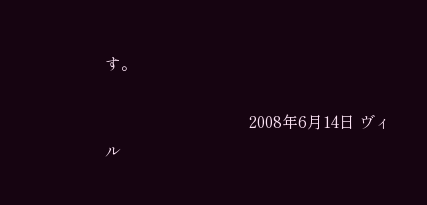す。

                                    2008年6月14日 ヴィル